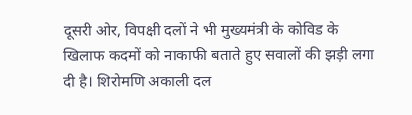दूसरी ओर, विपक्षी दलों ने भी मुख्यमंत्री के कोविड के खिलाफ कदमों को नाकाफी बताते हुए सवालों की झड़ी लगा दी है। शिरोमणि अकाली दल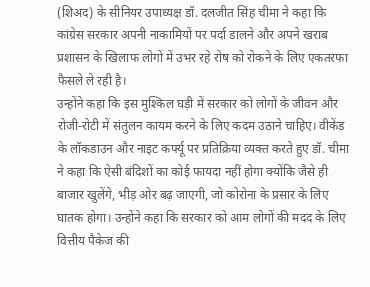(शिअद) के सीनियर उपाध्यक्ष डॉ. दलजीत सिंह चीमा ने कहा कि कांग्रेस सरकार अपनी नाकामियों पर पर्दा डालने और अपने खराब प्रशासन के खिलाफ लोगों में उभर रहे रोष को रोकने के लिए एकतरफा फैसले ले रही है।
उन्होंने कहा कि इस मुश्किल घड़ी में सरकार को लोगों के जीवन और रोजी-रोटी में संतुलन कायम करने के लिए कदम उठाने चाहिए। वीकेंड के लॉकडाउन और नाइट कर्फ्यू पर प्रतिक्रिया व्यक्त करते हुए डॉ. चीमा ने कहा कि ऐसी बंदिशों का कोई फायदा नहीं होगा क्योंकि जैसे ही बाजार खुलेंगे, भीड़ ओर बढ़ जाएगी, जो कोरोना के प्रसार के लिए घातक होगा। उन्होंने कहा कि सरकार को आम लोगों की मदद के लिए वित्तीय पैकेज की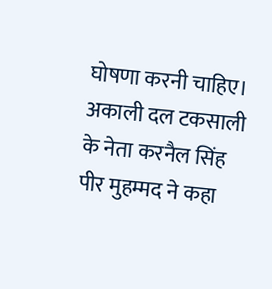घोषणा करनी चाहिए।
अकाली दल टकसाली के नेता करनैल सिंह पीर मुहम्मद ने कहा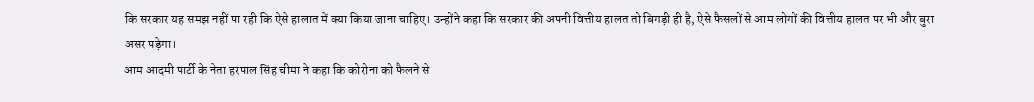कि सरकार यह समझ नहीं पा रही कि ऐसे हालात में क्या किया जाना चाहिए। उन्होंने कहा कि सरकार की अपनी वित्तीय हालत तो बिगड़ी ही है, ऐसे फैसलों से आम लोगों की वित्तीय हालत पर भी और बुरा असर पड़ेगा।
आम आदमी पार्टी के नेता हरपाल सिंह चीमा ने कहा कि कोरोना को फैलने से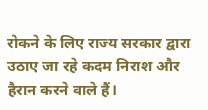रोकने के लिए राज्य सरकार द्वारा उठाए जा रहे कदम निराश और हैरान करने वाले हैं।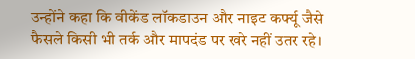उन्होंने कहा कि वीकेंड लॉकडाउन और नाइट कर्फ्यू जैसे फैसले किसी भी तर्क और मापदंड पर खरे नहीं उतर रहे।